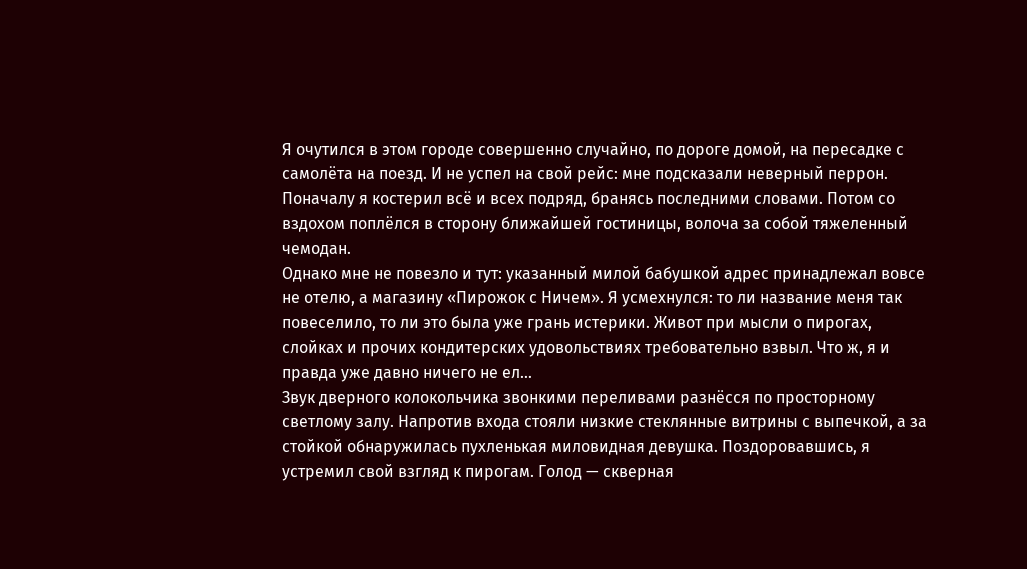Я очутился в этом городе совершенно случайно, по дороге домой, на пересадке с самолёта на поезд. И не успел на свой рейс: мне подсказали неверный перрон. Поначалу я костерил всё и всех подряд, бранясь последними словами. Потом со вздохом поплёлся в сторону ближайшей гостиницы, волоча за собой тяжеленный чемодан.
Однако мне не повезло и тут: указанный милой бабушкой адрес принадлежал вовсе не отелю, а магазину «Пирожок с Ничем». Я усмехнулся: то ли название меня так повеселило, то ли это была уже грань истерики. Живот при мысли о пирогах, слойках и прочих кондитерских удовольствиях требовательно взвыл. Что ж, я и правда уже давно ничего не ел…
Звук дверного колокольчика звонкими переливами разнёсся по просторному светлому залу. Напротив входа стояли низкие стеклянные витрины с выпечкой, а за стойкой обнаружилась пухленькая миловидная девушка. Поздоровавшись, я устремил свой взгляд к пирогам. Голод — скверная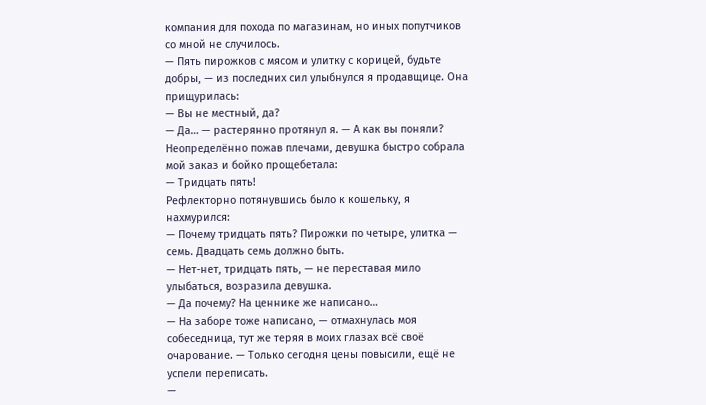компания для похода по магазинам, но иных попутчиков со мной не случилось.
— Пять пирожков с мясом и улитку с корицей, будьте добры, — из последних сил улыбнулся я продавщице. Она прищурилась:
— Вы не местный, да?
— Да… — растерянно протянул я. — А как вы поняли?
Неопределённо пожав плечами, девушка быстро собрала мой заказ и бойко прощебетала:
— Тридцать пять!
Рефлекторно потянувшись было к кошельку, я нахмурился:
— Почему тридцать пять? Пирожки по четыре, улитка — семь. Двадцать семь должно быть.
— Нет-нет, тридцать пять, — не переставая мило улыбаться, возразила девушка.
— Да почему? На ценнике же написано…
— На заборе тоже написано, — отмахнулась моя собеседница, тут же теряя в моих глазах всё своё очарование. — Только сегодня цены повысили, ещё не успели переписать.
—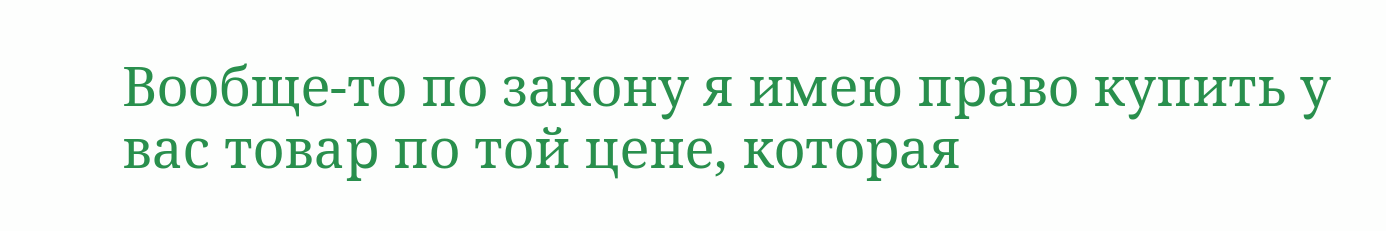Вообще-то по закону я имею право купить у вас товар по той цене, которая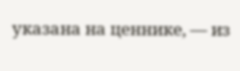указана на ценнике, — из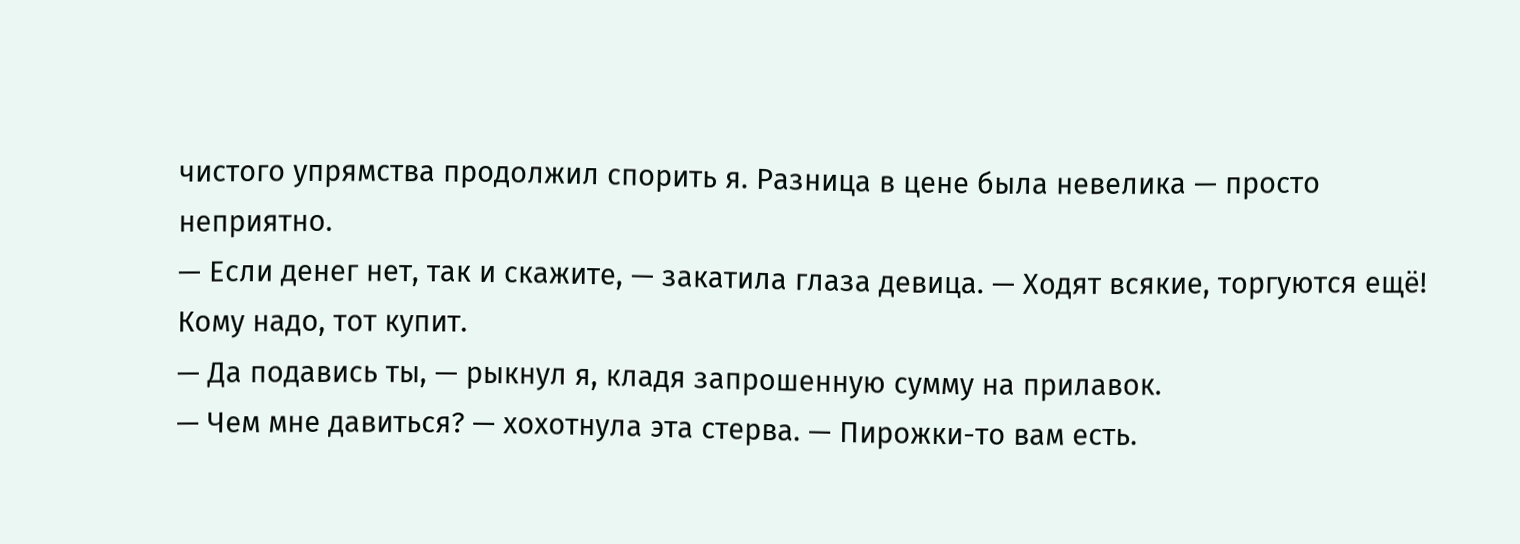чистого упрямства продолжил спорить я. Разница в цене была невелика — просто неприятно.
— Если денег нет, так и скажите, — закатила глаза девица. — Ходят всякие, торгуются ещё! Кому надо, тот купит.
— Да подавись ты, — рыкнул я, кладя запрошенную сумму на прилавок.
— Чем мне давиться? — хохотнула эта стерва. — Пирожки-то вам есть.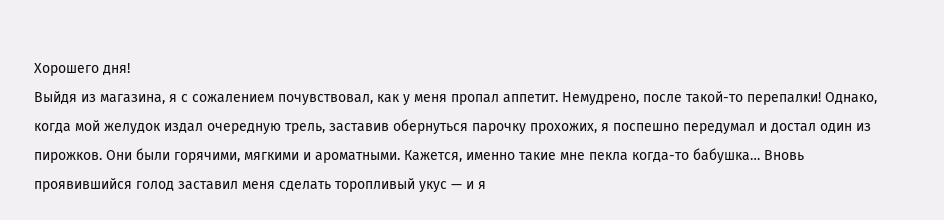Хорошего дня!
Выйдя из магазина, я с сожалением почувствовал, как у меня пропал аппетит. Немудрено, после такой-то перепалки! Однако, когда мой желудок издал очередную трель, заставив обернуться парочку прохожих, я поспешно передумал и достал один из пирожков. Они были горячими, мягкими и ароматными. Кажется, именно такие мне пекла когда-то бабушка… Вновь проявившийся голод заставил меня сделать торопливый укус — и я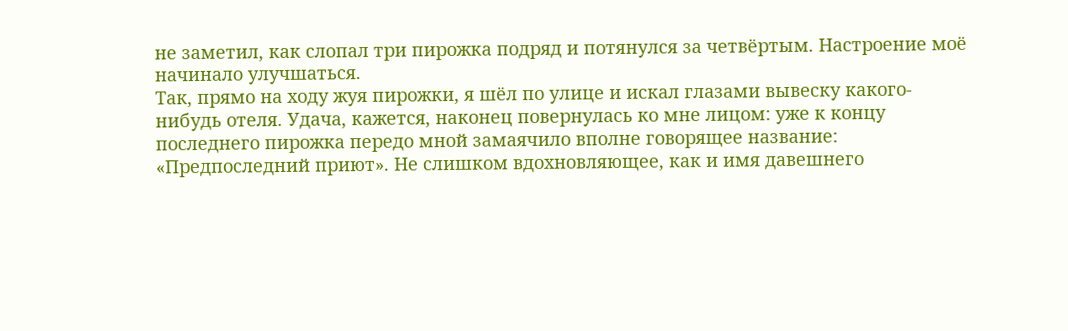не заметил, как слопал три пирожка подряд и потянулся за четвёртым. Настроение моё начинало улучшаться.
Так, прямо на ходу жуя пирожки, я шёл по улице и искал глазами вывеску какого-нибудь отеля. Удача, кажется, наконец повернулась ко мне лицом: уже к концу последнего пирожка передо мной замаячило вполне говорящее название: «Предпоследний приют». Не слишком вдохновляющее, как и имя давешнего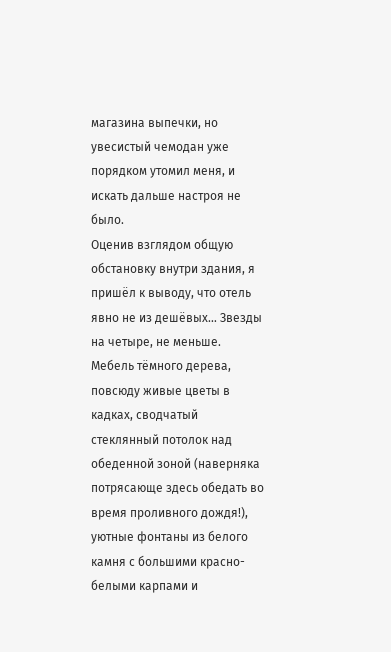магазина выпечки, но увесистый чемодан уже порядком утомил меня, и искать дальше настроя не было.
Оценив взглядом общую обстановку внутри здания, я пришёл к выводу, что отель явно не из дешёвых… Звезды на четыре, не меньше. Мебель тёмного дерева, повсюду живые цветы в кадках, сводчатый стеклянный потолок над обеденной зоной (наверняка потрясающе здесь обедать во время проливного дождя!), уютные фонтаны из белого камня с большими красно-белыми карпами и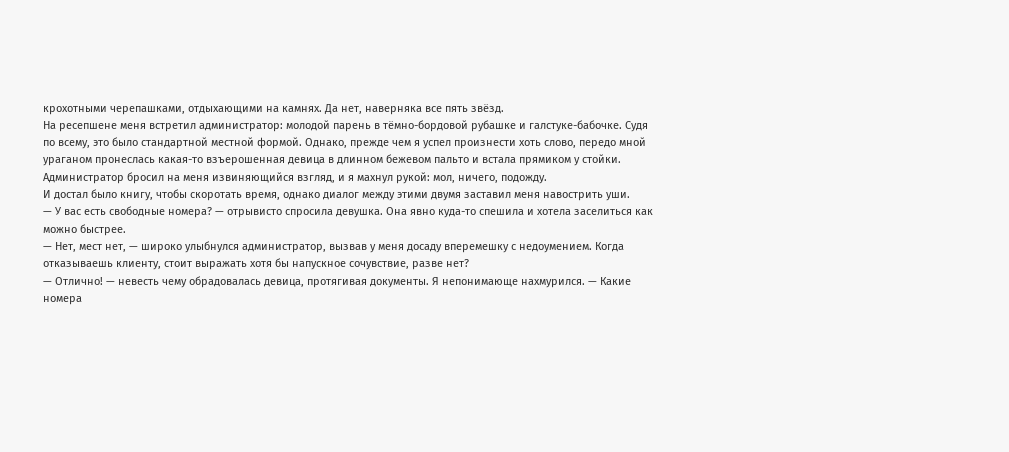крохотными черепашками, отдыхающими на камнях. Да нет, наверняка все пять звёзд.
На ресепшене меня встретил администратор: молодой парень в тёмно-бордовой рубашке и галстуке-бабочке. Судя по всему, это было стандартной местной формой. Однако, прежде чем я успел произнести хоть слово, передо мной ураганом пронеслась какая-то взъерошенная девица в длинном бежевом пальто и встала прямиком у стойки. Администратор бросил на меня извиняющийся взгляд, и я махнул рукой: мол, ничего, подожду.
И достал было книгу, чтобы скоротать время, однако диалог между этими двумя заставил меня навострить уши.
— У вас есть свободные номера? — отрывисто спросила девушка. Она явно куда-то спешила и хотела заселиться как можно быстрее.
— Нет, мест нет, — широко улыбнулся администратор, вызвав у меня досаду вперемешку с недоумением. Когда отказываешь клиенту, стоит выражать хотя бы напускное сочувствие, разве нет?
— Отлично! — невесть чему обрадовалась девица, протягивая документы. Я непонимающе нахмурился. — Какие номера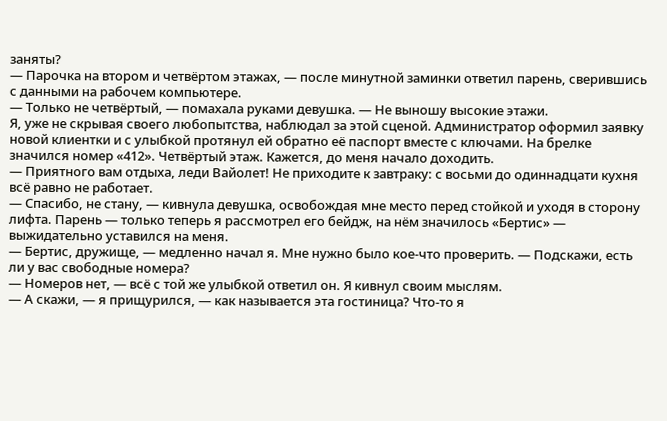заняты?
— Парочка на втором и четвёртом этажах, — после минутной заминки ответил парень, сверившись с данными на рабочем компьютере.
— Только не четвёртый, — помахала руками девушка. — Не выношу высокие этажи.
Я, уже не скрывая своего любопытства, наблюдал за этой сценой. Администратор оформил заявку новой клиентки и с улыбкой протянул ей обратно её паспорт вместе с ключами. На брелке значился номер «412». Четвёртый этаж. Кажется, до меня начало доходить.
— Приятного вам отдыха, леди Вайолет! Не приходите к завтраку: с восьми до одиннадцати кухня всё равно не работает.
— Спасибо, не стану, — кивнула девушка, освобождая мне место перед стойкой и уходя в сторону лифта. Парень — только теперь я рассмотрел его бейдж, на нём значилось «Бертис» — выжидательно уставился на меня.
— Бертис, дружище, — медленно начал я. Мне нужно было кое-что проверить. — Подскажи, есть ли у вас свободные номера?
— Номеров нет, — всё с той же улыбкой ответил он. Я кивнул своим мыслям.
— А скажи, — я прищурился, — как называется эта гостиница? Что-то я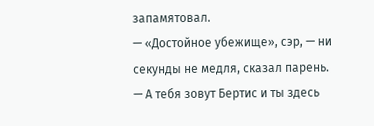запамятовал.
— «Достойное убежище», сэр, — ни секунды не медля, сказал парень.
— А тебя зовут Бертис и ты здесь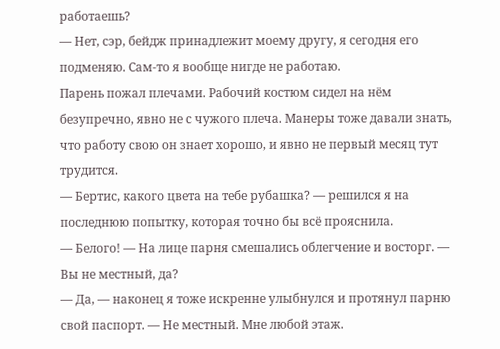работаешь?
— Нет, сэр, бейдж принадлежит моему другу, я сегодня его подменяю. Сам-то я вообще нигде не работаю.
Парень пожал плечами. Рабочий костюм сидел на нём безупречно, явно не с чужого плеча. Манеры тоже давали знать, что работу свою он знает хорошо, и явно не первый месяц тут трудится.
— Бертис, какого цвета на тебе рубашка? — решился я на последнюю попытку, которая точно бы всё прояснила.
— Белого! — На лице парня смешались облегчение и восторг. — Вы не местный, да?
— Да, — наконец я тоже искренне улыбнулся и протянул парню свой паспорт. — Не местный. Мне любой этаж.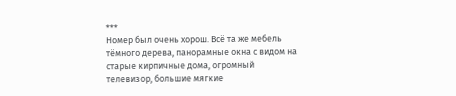***
Номер был очень хорош. Всё та же мебель тёмного дерева, панорамные окна с видом на старые кирпичные дома, огромный телевизор, большие мягкие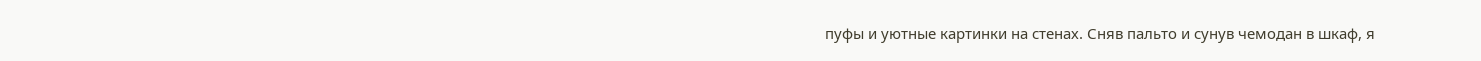пуфы и уютные картинки на стенах. Сняв пальто и сунув чемодан в шкаф, я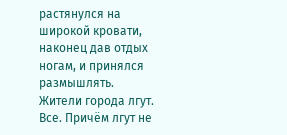растянулся на широкой кровати, наконец дав отдых ногам, и принялся размышлять.
Жители города лгут. Все. Причём лгут не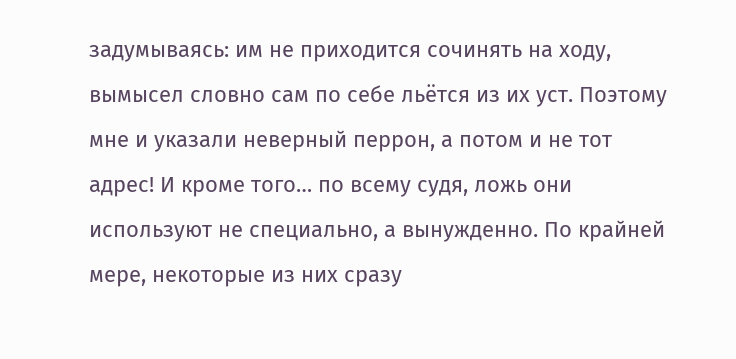задумываясь: им не приходится сочинять на ходу, вымысел словно сам по себе льётся из их уст. Поэтому мне и указали неверный перрон, а потом и не тот адрес! И кроме того… по всему судя, ложь они используют не специально, а вынужденно. По крайней мере, некоторые из них сразу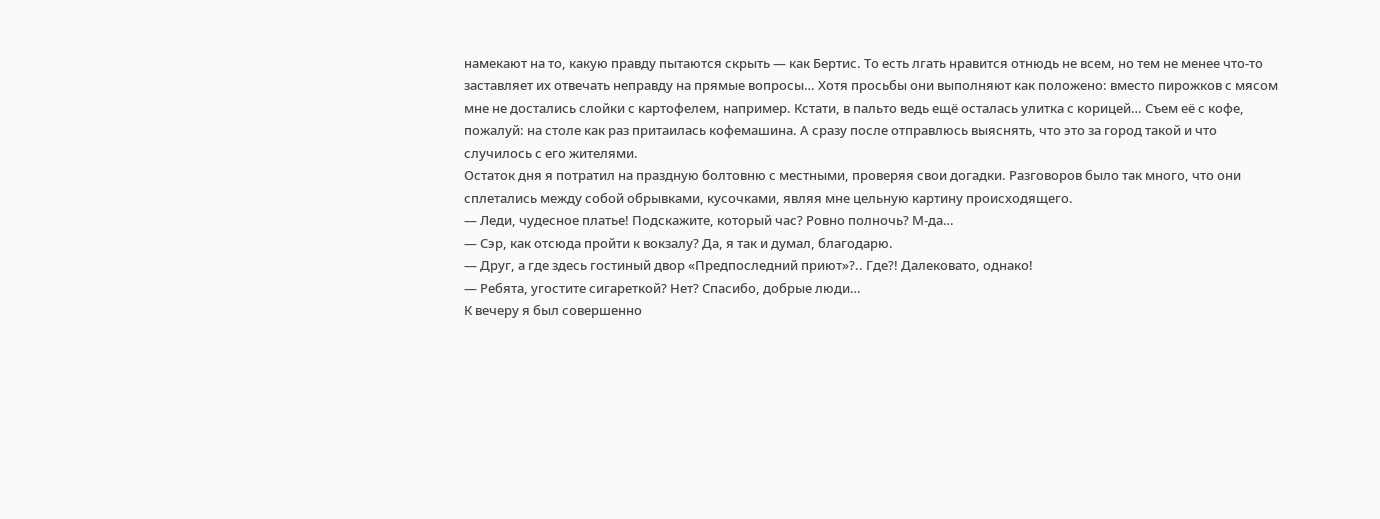намекают на то, какую правду пытаются скрыть — как Бертис. То есть лгать нравится отнюдь не всем, но тем не менее что-то заставляет их отвечать неправду на прямые вопросы… Хотя просьбы они выполняют как положено: вместо пирожков с мясом мне не достались слойки с картофелем, например. Кстати, в пальто ведь ещё осталась улитка с корицей… Съем её с кофе, пожалуй: на столе как раз притаилась кофемашина. А сразу после отправлюсь выяснять, что это за город такой и что случилось с его жителями.
Остаток дня я потратил на праздную болтовню с местными, проверяя свои догадки. Разговоров было так много, что они сплетались между собой обрывками, кусочками, являя мне цельную картину происходящего.
— Леди, чудесное платье! Подскажите, который час? Ровно полночь? М-да…
— Сэр, как отсюда пройти к вокзалу? Да, я так и думал, благодарю.
— Друг, а где здесь гостиный двор «Предпоследний приют»?.. Где?! Далековато, однако!
— Ребята, угостите сигареткой? Нет? Спасибо, добрые люди…
К вечеру я был совершенно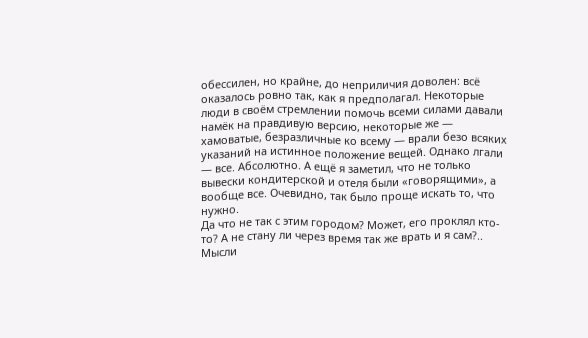обессилен, но крайне, до неприличия доволен: всё оказалось ровно так, как я предполагал. Некоторые люди в своём стремлении помочь всеми силами давали намёк на правдивую версию, некоторые же — хамоватые, безразличные ко всему — врали безо всяких указаний на истинное положение вещей. Однако лгали — все. Абсолютно. А ещё я заметил, что не только вывески кондитерской и отеля были «говорящими», а вообще все. Очевидно, так было проще искать то, что нужно.
Да что не так с этим городом? Может, его проклял кто-то? А не стану ли через время так же врать и я сам?.. Мысли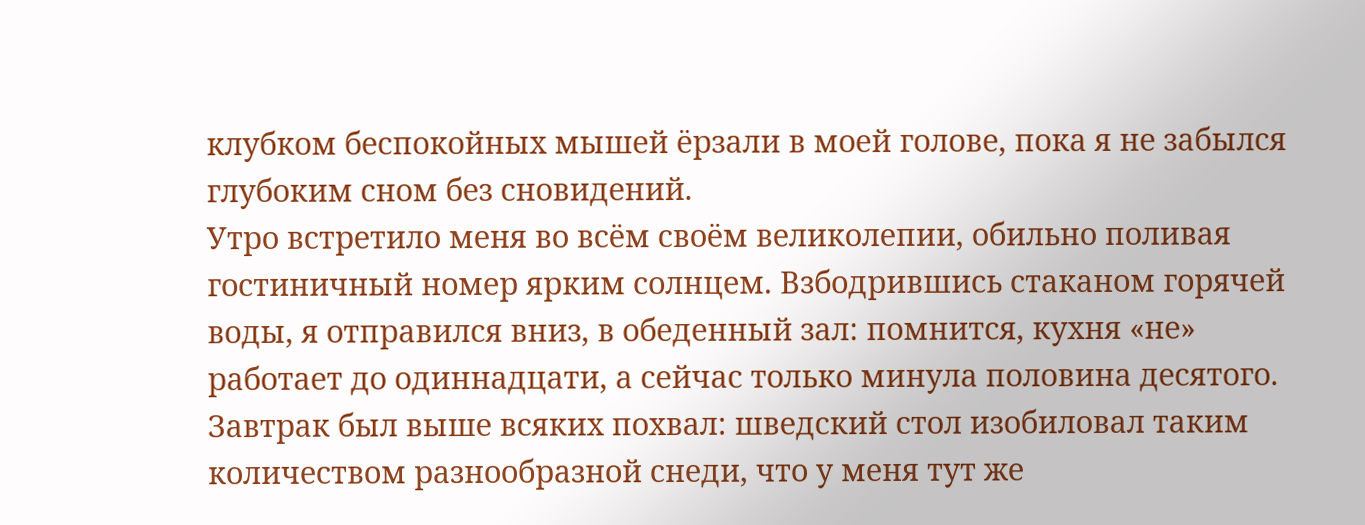клубком беспокойных мышей ёрзали в моей голове, пока я не забылся глубоким сном без сновидений.
Утро встретило меня во всём своём великолепии, обильно поливая гостиничный номер ярким солнцем. Взбодрившись стаканом горячей воды, я отправился вниз, в обеденный зал: помнится, кухня «не» работает до одиннадцати, а сейчас только минула половина десятого.
Завтрак был выше всяких похвал: шведский стол изобиловал таким количеством разнообразной снеди, что у меня тут же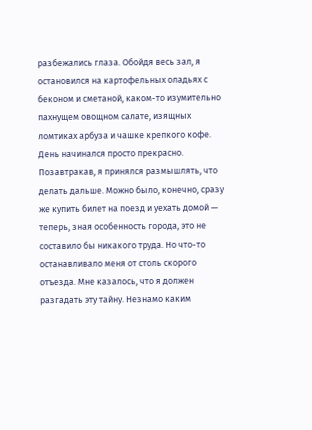разбежались глаза. Обойдя весь зал, я остановился на картофельных оладьях с беконом и сметаной, каком-то изумительно пахнущем овощном салате, изящных ломтиках арбуза и чашке крепкого кофе. День начинался просто прекрасно.
Позавтракав, я принялся размышлять, что делать дальше. Можно было, конечно, сразу же купить билет на поезд и уехать домой — теперь, зная особенность города, это не составило бы никакого труда. Но что-то останавливало меня от столь скорого отъезда. Мне казалось, что я должен разгадать эту тайну. Незнамо каким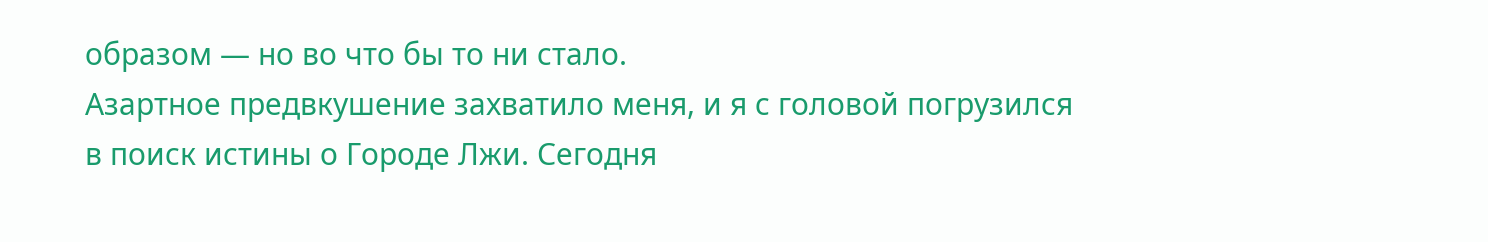образом — но во что бы то ни стало.
Азартное предвкушение захватило меня, и я с головой погрузился в поиск истины о Городе Лжи. Сегодня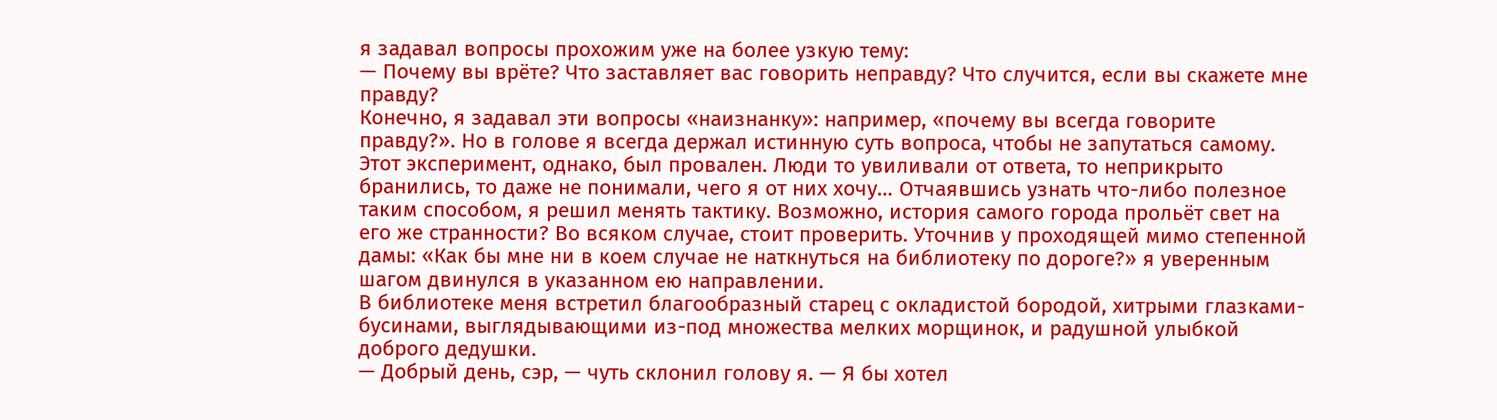я задавал вопросы прохожим уже на более узкую тему:
— Почему вы врёте? Что заставляет вас говорить неправду? Что случится, если вы скажете мне правду?
Конечно, я задавал эти вопросы «наизнанку»: например, «почему вы всегда говорите правду?». Но в голове я всегда держал истинную суть вопроса, чтобы не запутаться самому.
Этот эксперимент, однако, был провален. Люди то увиливали от ответа, то неприкрыто бранились, то даже не понимали, чего я от них хочу… Отчаявшись узнать что-либо полезное таким способом, я решил менять тактику. Возможно, история самого города прольёт свет на его же странности? Во всяком случае, стоит проверить. Уточнив у проходящей мимо степенной дамы: «Как бы мне ни в коем случае не наткнуться на библиотеку по дороге?» я уверенным шагом двинулся в указанном ею направлении.
В библиотеке меня встретил благообразный старец с окладистой бородой, хитрыми глазками-бусинами, выглядывающими из-под множества мелких морщинок, и радушной улыбкой доброго дедушки.
— Добрый день, сэр, — чуть склонил голову я. — Я бы хотел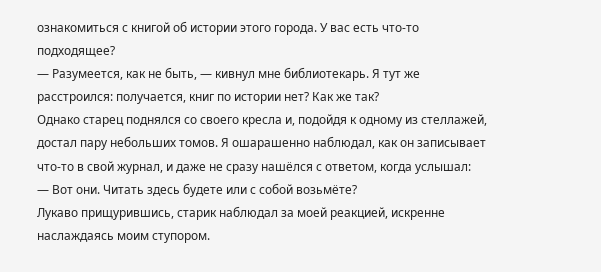ознакомиться с книгой об истории этого города. У вас есть что-то подходящее?
— Разумеется, как не быть, — кивнул мне библиотекарь. Я тут же расстроился: получается, книг по истории нет? Как же так?
Однако старец поднялся со своего кресла и, подойдя к одному из стеллажей, достал пару небольших томов. Я ошарашенно наблюдал, как он записывает что-то в свой журнал, и даже не сразу нашёлся с ответом, когда услышал:
— Вот они. Читать здесь будете или с собой возьмёте?
Лукаво прищурившись, старик наблюдал за моей реакцией, искренне наслаждаясь моим ступором.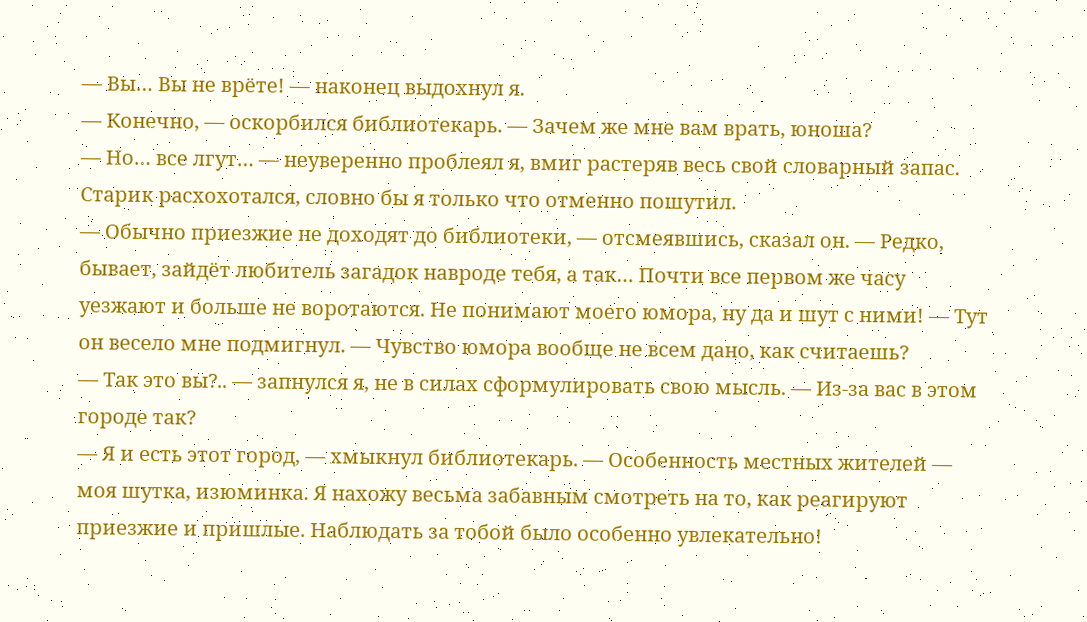— Вы… Вы не врёте! — наконец выдохнул я.
— Конечно, — оскорбился библиотекарь. — Зачем же мне вам врать, юноша?
— Но… все лгут… — неуверенно проблеял я, вмиг растеряв весь свой словарный запас.
Старик расхохотался, словно бы я только что отменно пошутил.
— Обычно приезжие не доходят до библиотеки, — отсмеявшись, сказал он. — Редко, бывает, зайдёт любитель загадок навроде тебя, а так… Почти все первом же часу уезжают и больше не воротаются. Не понимают моего юмора, ну да и шут с ними! — Тут он весело мне подмигнул. — Чувство юмора вообще не всем дано, как считаешь?
— Так это вы?.. — запнулся я, не в силах сформулировать свою мысль. — Из-за вас в этом городе так?
— Я и есть этот город, — хмыкнул библиотекарь. — Особенность местных жителей — моя шутка, изюминка. Я нахожу весьма забавным смотреть на то, как реагируют приезжие и пришлые. Наблюдать за тобой было особенно увлекательно!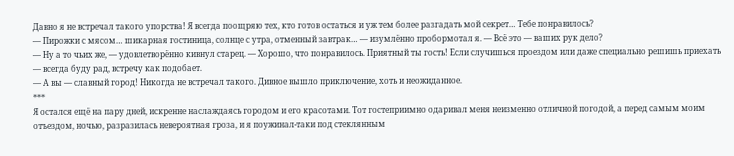Давно я не встречал такого упорства! Я всегда поощряю тех, кто готов остаться и уж тем более разгадать мой секрет… Тебе понравилось?
— Пирожки с мясом… шикарная гостиница, солнце с утра, отменный завтрак… — изумлённо пробормотал я. — Всё это — ваших рук дело?
— Ну а то чьих же, — удовлетворённо кивнул старец. — Хорошо, что понравилось. Приятный ты гость! Если случишься проездом или даже специально решишь приехать — всегда буду рад, встречу как подобает.
— А вы — славный город! Никогда не встречал такого. Дивное вышло приключение, хоть и неожиданное.
***
Я остался ещё на пару дней, искренне наслаждаясь городом и его красотами. Тот гостеприимно одаривал меня неизменно отличной погодой, а перед самым моим отъездом, ночью, разразилась невероятная гроза, и я поужинал-таки под стеклянным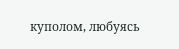куполом, любуясь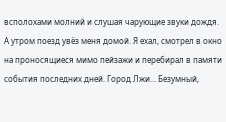всполохами молний и слушая чарующие звуки дождя.
А утром поезд увёз меня домой. Я ехал, смотрел в окно на проносящиеся мимо пейзажи и перебирал в памяти события последних дней. Город Лжи… Безумный,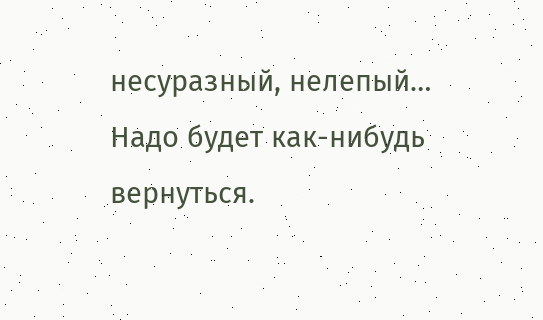несуразный, нелепый…
Надо будет как-нибудь вернуться.